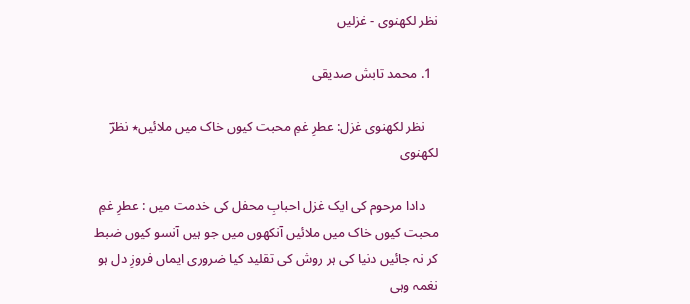نظر لکھنوی - غزلیں

  1. محمد تابش صدیقی

    نظر لکھنوی غزل: عطرِ غمِ محبت کیوں خاک میں ملائیں٭ نظرؔ لکھنوی

    دادا مرحوم کی ایک غزل احبابِ محفل کی خدمت میں : عطرِ غمِ محبت کیوں خاک میں ملائیں آنکھوں میں جو ہیں آنسو کیوں ضبط کر نہ جائیں دنیا کی ہر روش کی تقلید کیا ضروری ایماں فروزِ دل ہو نغمہ وہی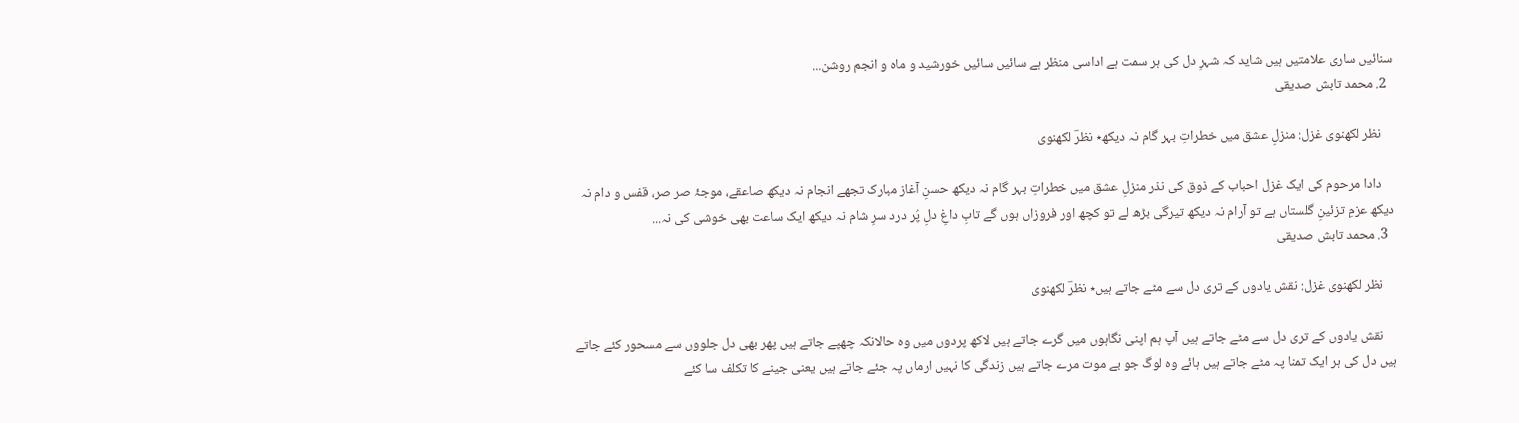سنائیں ساری علامتیں ہیں شاید کہ شہرِ دل کی ہر سمت ہے اداسی منظر ہے سائیں سائیں خورشید و ماہ و انجم روشن...
  2. محمد تابش صدیقی

    نظر لکھنوی غزل: منزلِ عشق میں خطراتِ بہر گام نہ دیکھ٭ نظرؔ لکھنوی

    دادا مرحوم کی ایک غزل احباب کے ذوق کی نذر منزلِ عشق میں خطراتِ بہر گام نہ دیکھ حسنِ آغاز مبارک تجھے انجام نہ دیکھ صاعقے، موجۂ صر صر، قفس و دام نہ دیکھ عزمِ تزئینِ گلستاں ہے تو آرام نہ دیکھ تیرگی بڑھ لے تو کچھ اور فروزاں ہوں گے تابِ داغِ دلِ پُر درد سرِ شام نہ دیکھ ایک ساعت بھی خوشی کی نہ...
  3. محمد تابش صدیقی

    نظر لکھنوی غزل: نقش یادوں کے تری دل سے مٹے جاتے ہیں٭ نظرؔ لکھنوی

    نقش یادوں کے تری دل سے مٹے جاتے ہیں آپ ہم اپنی نگاہوں میں گرے جاتے ہیں لاکھ پردوں میں وہ حالانکہ چھپے جاتے ہیں پھر بھی دل جلووں سے مسحور کئے جاتے ہیں دل کی ہر ایک تمنا پہ مٹے جاتے ہیں ہائے وہ لوگ جو بے موت مرے جاتے ہیں زندگی کا نہیں ارماں پہ جئے جاتے ہیں یعنی جینے کا تکلف سا کئے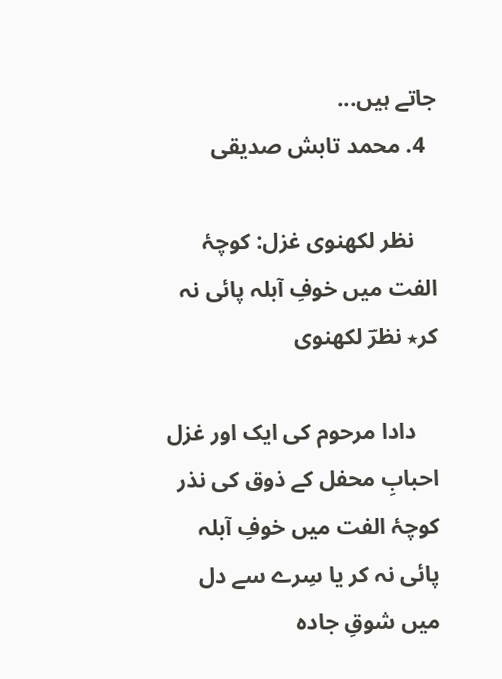جاتے ہیں...
  4. محمد تابش صدیقی

    نظر لکھنوی غزل: کوچۂ الفت میں خوفِ آبلہ پائی نہ کر٭ نظرؔ لکھنوی

    دادا مرحوم کی ایک اور غزل احبابِ محفل کے ذوق کی نذر کوچۂ الفت میں خوفِ آبلہ پائی نہ کر یا سِرے سے دل میں شوقِ جادہ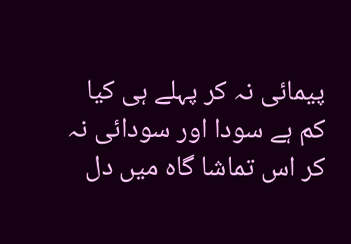پیمائی نہ کر پہلے ہی کیا کم ہے سودا اور سودائی نہ کر اس تماشا گاہ میں دل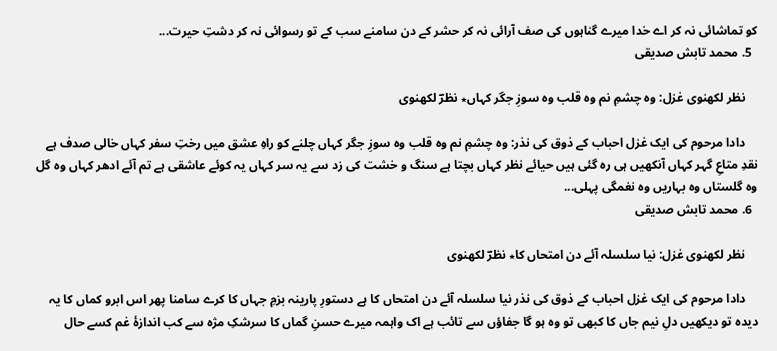کو تماشائی نہ کر اے خدا میرے گناہوں کی صف آرائی نہ کر حشر کے دن سامنے سب کے تو رسوائی نہ کر دشتِ حیرت...
  5. محمد تابش صدیقی

    نظر لکھنوی غزل: وہ چشمِ نم وہ قلب وہ سوزِ جگر کہاں٭ نظرؔ لکھنوی

    دادا مرحوم کی ایک غزل احباب کے ذوق کی نذر: وہ چشمِ نم وہ قلب وہ سوزِ جگر کہاں چلنے کو راہِ عشق میں رختِ سفر کہاں خالی صدف ہے نقدِ متاعِ گہر کہاں آنکھیں ہی رہ گئی ہیں حیائے نظر کہاں بچتا ہے سنگ و خشت کی زد سے یہ سر کہاں یہ کوئے عاشقی ہے تم آئے ادھر کہاں وہ گل وہ گلستاں وہ بہاریں وہ نغمگی پہلی...
  6. محمد تابش صدیقی

    نظر لکھنوی غزل: نیا سلسلہ آئے دن امتحاں کا٭ نظرؔ لکھنوی

    دادا مرحوم کی ایک غزل احباب کے ذوق کی نذر نیا سلسلہ آئے دن امتحاں کا ہے دستورِ پارینہ بزمِ جہاں کا کرے سامنا پھر اس ابرو کماں کا یہ دیدہ تو دیکھیں دلِ نیم جاں کا کبھی تو وہ ہو گا جفاؤں سے تائب ہے اک واہمہ میرے حسنِ گماں کا سرشکِ مژہ سے کب اندازۂ غم کسے حال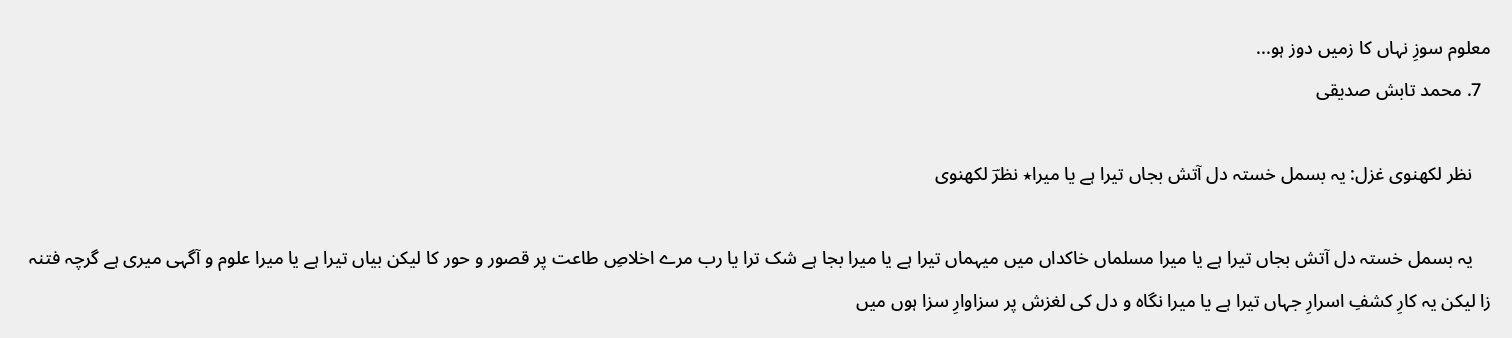معلوم سوزِ نہاں کا زمیں دوز ہو...
  7. محمد تابش صدیقی

    نظر لکھنوی غزل: یہ بسمل خستہ دل آتش بجاں تیرا ہے یا میرا٭ نظرؔ لکھنوی

    یہ بسمل خستہ دل آتش بجاں تیرا ہے یا میرا مسلماں خاکداں میں میہماں تیرا ہے یا میرا بجا ہے شک ترا یا رب مرے اخلاصِ طاعت پر قصور و حور کا لیکن بیاں تیرا ہے یا میرا علوم و آگہی میری ہے گرچہ فتنہ زا لیکن یہ کارِ کشفِ اسرارِ جہاں تیرا ہے یا میرا نگاہ و دل کی لغزش پر سزاوارِ سزا ہوں میں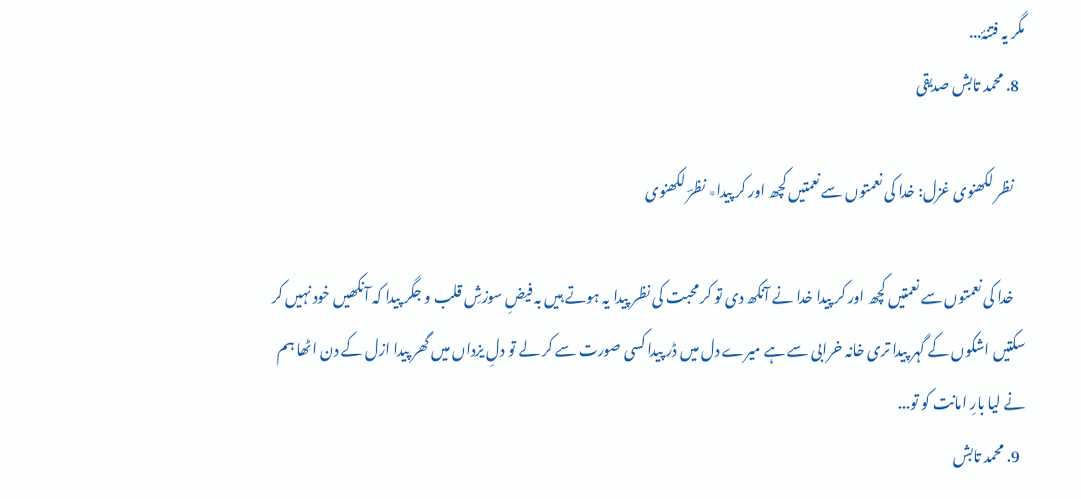مگر یہ فتنۂ...
  8. محمد تابش صدیقی

    نظر لکھنوی غزل: خدا کی نعمتوں سے نعمتیں کچھ اور کر پیدا٭ نظرؔ لکھنوی

    خدا کی نعمتوں سے نعمتیں کچھ اور کر پیدا خدا نے آنکھ دی تو کر محبت کی نظر پیدا یہ ہوتے ہیں بہ فیضِ سوزشِ قلب و جگر پیدا کہ آنکھیں خود نہیں کر سکتیں اشکوں کے گہر پیدا تری خانہ خرابی سے ہے میرے دل میں ڈر پیدا کسی صورت سے کر لے تو دلِ یزداں میں گھر پیدا ازل کے دن اٹھا ہم نے لیا بارِ امانت کو تو...
  9. محمد تابش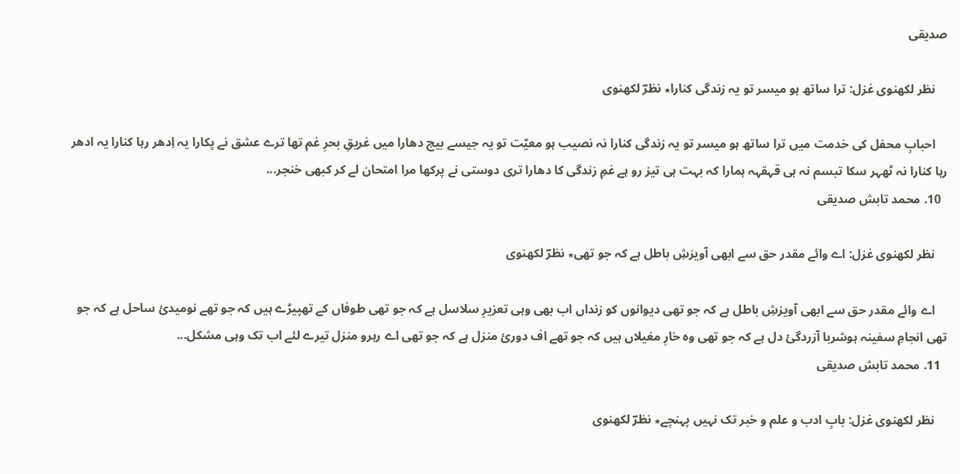صدیقی

    نظر لکھنوی غزل: ترا ساتھ ہو میسر تو یہ زندگی کنارا٭ نظرؔ لکھنوی

    احبابِ محفل کی خدمت میں ترا ساتھ ہو میسر تو یہ زندگی کنارا نہ نصیب ہو معیّت تو یہ جیسے بیچ دھارا میں غریقِ بحرِ غم تھا ترے عشق نے پکارا یہ اِدھر رہا کنارا یہ ادھر رہا کنارا نہ ٹھہر سکا تبسم نہ ہی قہقہہ ہمارا کہ بہت ہی تیز رو ہے غمِ زندگی کا دھارا تری دوستی نے پرکھا مرا امتحان لے کر کبھی خنجر...
  10. محمد تابش صدیقی

    نظر لکھنوی غزل: اے وائے مقدر حق سے ابھی آویزشِ باطل ہے کہ جو تھی٭ نظرؔ لکھنوی

    اے وائے مقدر حق سے ابھی آویزشِ باطل ہے کہ جو تھی دیوانوں کو زنداں اب بھی وہی تعزیرِ سلاسل ہے کہ جو تھی طوفاں کے تھپیڑے ہیں کہ جو تھے نومیدئ ساحل ہے کہ جو تھی انجامِ سفینہ ہوشربا آزردگئ دل ہے کہ جو تھی وہ خارِ مغیلاں ہیں کہ جو تھے اف دورئ منزل ہے کہ جو تھی اے رہرو منزل تیرے لئے اب تک وہی مشکل...
  11. محمد تابش صدیقی

    نظر لکھنوی غزل: بابِ ادب و علم و خبر تک نہیں پہنچے٭ نظرؔ لکھنوی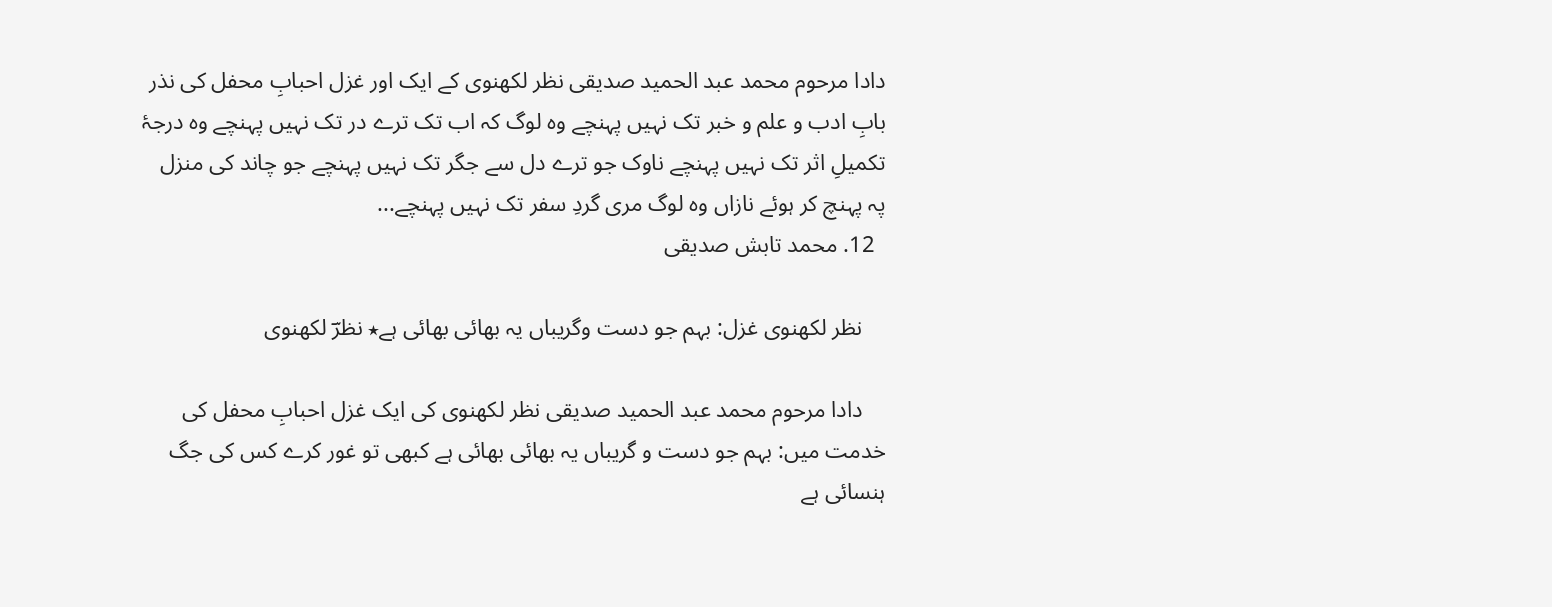دادا مرحوم محمد عبد الحمید صدیقی نظر لکھنوی کے ایک اور غزل احبابِ محفل کی نذر بابِ ادب و علم و خبر تک نہیں پہنچے وہ لوگ کہ اب تک ترے در تک نہیں پہنچے وہ درجۂ تکمیلِ اثر تک نہیں پہنچے ناوک جو ترے دل سے جگر تک نہیں پہنچے جو چاند کی منزل پہ پہنچ کر ہوئے نازاں وہ لوگ مری گردِ سفر تک نہیں پہنچے...
  12. محمد تابش صدیقی

    نظر لکھنوی غزل: بہم جو دست وگریباں یہ بھائی بھائی ہے٭ نظرؔ لکھنوی

    دادا مرحوم محمد عبد الحمید صدیقی نظر لکھنوی کی ایک غزل احبابِ محفل کی خدمت میں: بہم جو دست و گریباں یہ بھائی بھائی ہے کبھی تو غور کرے کس کی جگ ہنسائی ہے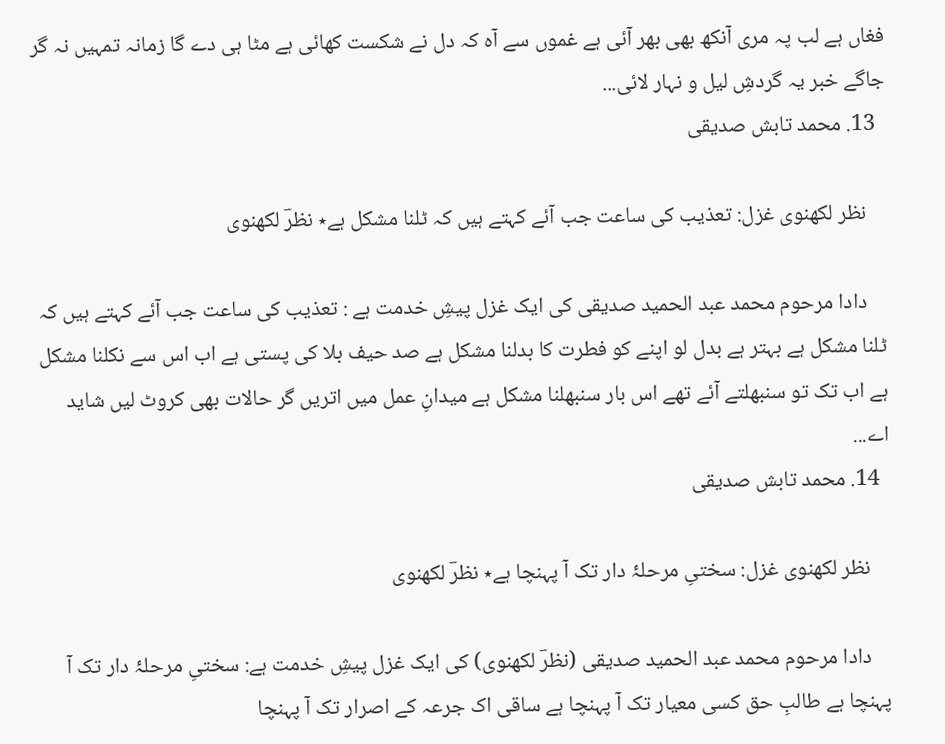فغاں ہے لب پہ مری آنکھ بھی بھر آئی ہے غموں سے آہ کہ دل نے شکست کھائی ہے مٹا ہی دے گا زمانہ تمہیں نہ گر جاگے خبر یہ گردشِ لیل و نہار لائی...
  13. محمد تابش صدیقی

    نظر لکھنوی غزل: تعذیب کی ساعت جب آئے کہتے ہیں کہ ٹلنا مشکل ہے٭ نظرؔ لکھنوی

    دادا مرحوم محمد عبد الحمید صدیقی کی ایک غزل پیشِ خدمت ہے : تعذیب کی ساعت جب آئے کہتے ہیں کہ ٹلنا مشکل ہے بہتر ہے بدل لو اپنے کو فطرت کا بدلنا مشکل ہے صد حیف بلا کی پستی ہے اب اس سے نکلنا مشکل ہے اب تک تو سنبھلتے آئے تھے اس بار سنبھلنا مشکل ہے میدانِ عمل میں اتریں گر حالات بھی کروٹ لیں شاید اے...
  14. محمد تابش صدیقی

    نظر لکھنوی غزل: سختیِ مرحلۂ دار تک آ پہنچا ہے٭ نظرؔ لکھنوی

    دادا مرحوم محمد عبد الحمید صدیقی (نظرؔ لکھنوی) کی ایک غزل پیشِ خدمت ہے: سختیِ مرحلۂ دار تک آ پہنچا ہے طالبِ حق کسی معیار تک آ پہنچا ہے ساقی اک جرعہ کے اصرار تک آ پہنچا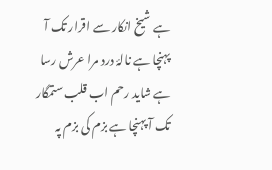ہے شیخ انکار سے اقرار تک آ پہنچا ہے نالۂ درد مرا عرش رسا ہے شاید رحم اب قلب ستمگار تک آ پہنچا ہے بزم کی بزم پہ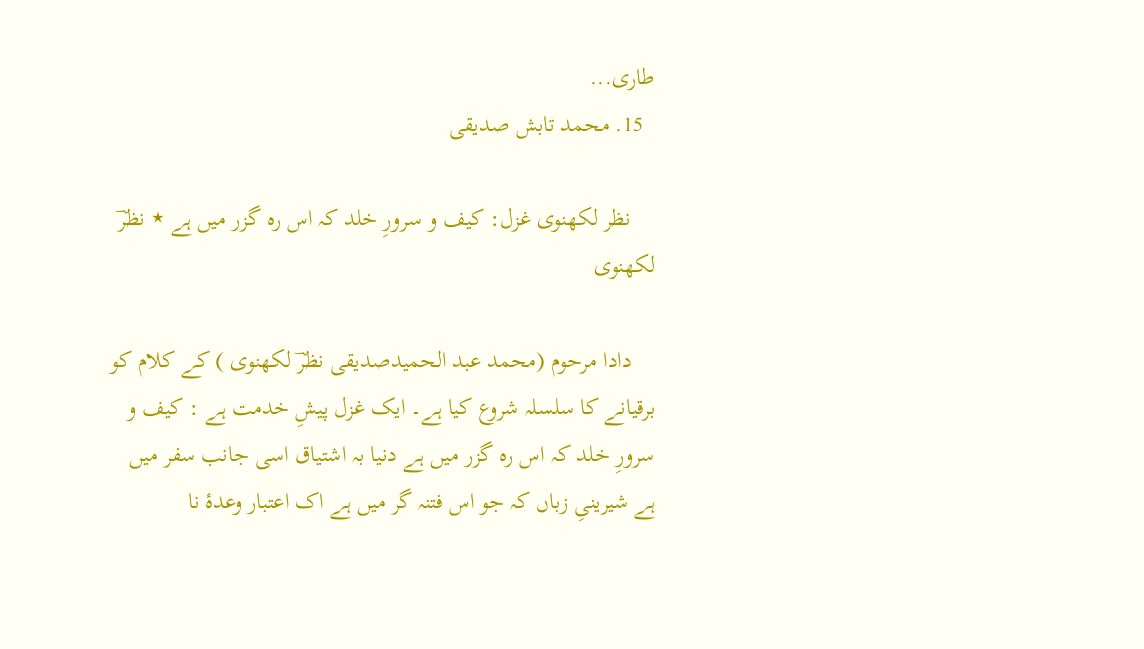طاری...
  15. محمد تابش صدیقی

    نظر لکھنوی غزل: کیف و سرورِ خلد کہ اس رہ گزر میں ہے ٭ نظرؔ لکھنوی

    دادا مرحوم (محمد عبد الحمیدصدیقی نظرؔ لکھنوی ) کے کلام کو برقیانے کا سلسلہ شروع کیا ہے۔ ایک غزل پیشِ خدمت ہے : کیف و سرورِ خلد کہ اس رہ گزر میں ہے دنیا بہ اشتیاق اسی جانب سفر میں ہے شیرینیِ زباں کہ جو اس فتنہ گر میں ہے اک اعتبار وعدۂ نا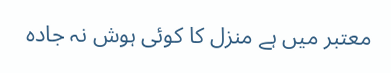معتبر میں ہے منزل کا کوئی ہوش نہ جادہ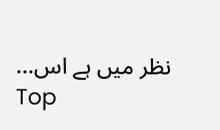نظر میں ہے اس...
Top